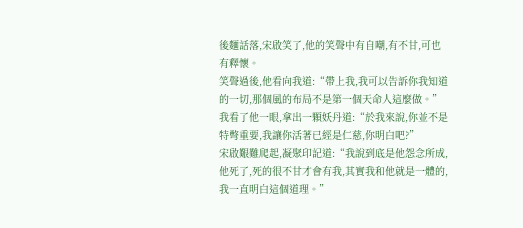後麵話落,宋啟笑了,他的笑聲中有自嘲,有不甘,可也有釋懷。
笑聲過後,他看向我道:“帶上我,我可以告訴你我知道的一切,那個風的布局不是第一個天命人這麼做。”
我看了他一眼,拿出一顆妖丹道:“於我來說,你並不是特彆重要,我讓你活著已經是仁慈,你明白吧?”
宋啟艱難爬起,凝聚印記道:“我說到底是他怨念所成,他死了,死的很不甘才會有我,其實我和他就是一體的,我一直明白這個道理。”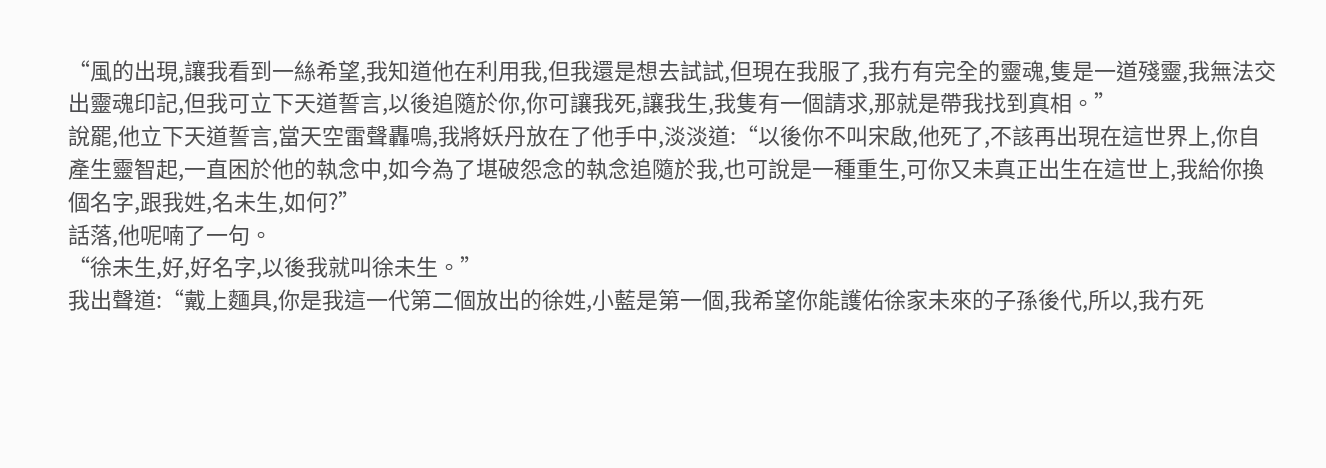“風的出現,讓我看到一絲希望,我知道他在利用我,但我還是想去試試,但現在我服了,我冇有完全的靈魂,隻是一道殘靈,我無法交出靈魂印記,但我可立下天道誓言,以後追隨於你,你可讓我死,讓我生,我隻有一個請求,那就是帶我找到真相。”
說罷,他立下天道誓言,當天空雷聲轟鳴,我將妖丹放在了他手中,淡淡道:“以後你不叫宋啟,他死了,不該再出現在這世界上,你自產生靈智起,一直困於他的執念中,如今為了堪破怨念的執念追隨於我,也可說是一種重生,可你又未真正出生在這世上,我給你換個名字,跟我姓,名未生,如何?”
話落,他呢喃了一句。
“徐未生,好,好名字,以後我就叫徐未生。”
我出聲道:“戴上麵具,你是我這一代第二個放出的徐姓,小藍是第一個,我希望你能護佑徐家未來的子孫後代,所以,我冇死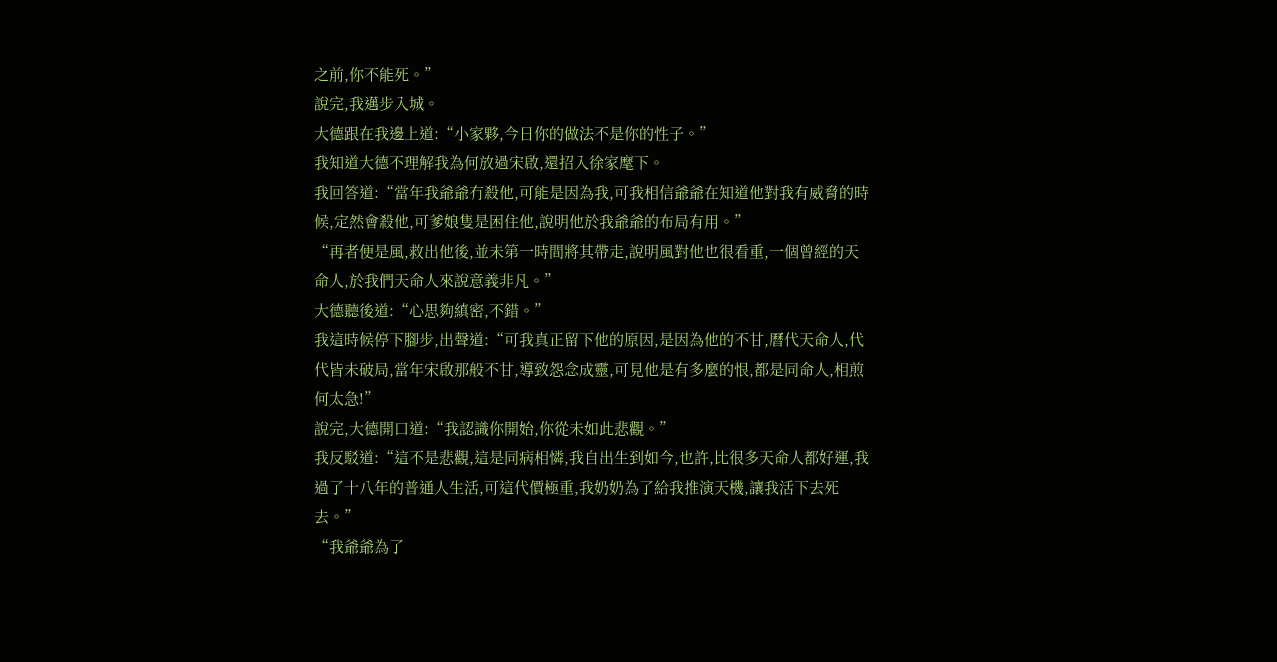之前,你不能死。”
說完,我邁步入城。
大德跟在我邊上道:“小家夥,今日你的做法不是你的性子。”
我知道大德不理解我為何放過宋啟,還招入徐家麾下。
我回答道:“當年我爺爺冇殺他,可能是因為我,可我相信爺爺在知道他對我有威脅的時候,定然會殺他,可爹娘隻是困住他,說明他於我爺爺的布局有用。”
“再者便是風,救出他後,並未第一時間將其帶走,說明風對他也很看重,一個曾經的天命人,於我們天命人來說意義非凡。”
大德聽後道:“心思夠縝密,不錯。”
我這時候停下腳步,出聲道:“可我真正留下他的原因,是因為他的不甘,曆代天命人,代代皆未破局,當年宋啟那般不甘,導致怨念成靈,可見他是有多麼的恨,都是同命人,相煎何太急!”
說完,大德開口道:“我認識你開始,你從未如此悲觀。”
我反駁道:“這不是悲觀,這是同病相憐,我自出生到如今,也許,比很多天命人都好運,我過了十八年的普通人生活,可這代價極重,我奶奶為了給我推演天機,讓我活下去死去。”
“我爺爺為了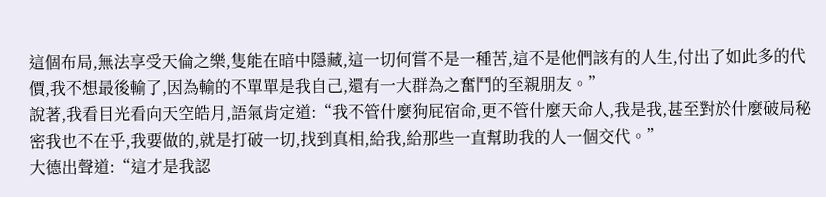這個布局,無法享受天倫之樂,隻能在暗中隱藏,這一切何嘗不是一種苦,這不是他們該有的人生,付出了如此多的代價,我不想最後輸了,因為輸的不單單是我自己,還有一大群為之奮鬥的至親朋友。”
說著,我看目光看向天空皓月,語氣肯定道:“我不管什麼狗屁宿命,更不管什麼天命人,我是我,甚至對於什麼破局秘密我也不在乎,我要做的,就是打破一切,找到真相,給我,給那些一直幫助我的人一個交代。”
大德出聲道:“這才是我認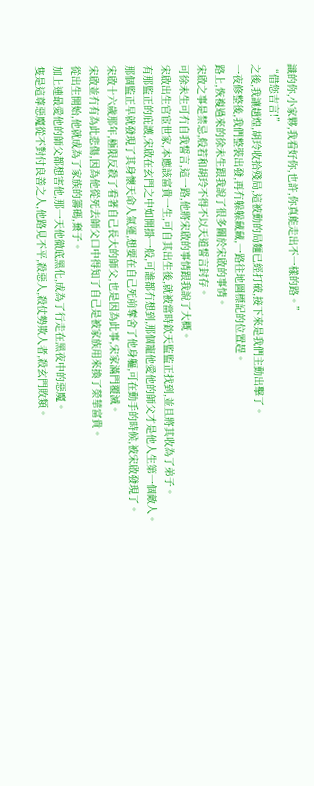識的你,小家夥,我看好你,也許,你真能走出不一樣的路。”
“借您吉言!”
之後,我讓趙煌,胡玲收拾殘局,這被動的局麵已經打破,接下來是我們主動出擊了。
一夜修整後,我們整裝出發,再冇躲躲藏藏,一路往地圖標記的位置趕。
路上,恢複過來的徐未生跟我說了很多關於宋啟的事情。
宋啟之事是禁忌,般若和胡玲不得不以天道誓言封存。
可徐未生可冇自我誓言,這一路,他將宋啟的事情跟我說了大概。
宋啟出生官宦世家,本應該富貴一生,可自其出生後,就被當時欽天監監正找到,並且將其收為了弟子。
有那監正的庇護,宋啟在玄門之中如開掛一般,可誰都冇想到,那個寵他愛他的師父才是他人生第一個敵人。
那個監正早就發現了其身懷天命人氣運,想要在自己死前奪舍了他身軀,可在動手的時候,被宋啟發現了。
宋啟十六歲那年,極限反殺了看著自己長大的師父,也是因為此事,宋家滿門覆滅。
宋啟並冇有為此悲傷,因為他從死去師父口中得知了自己是被家族用來換了榮華富貴。
從出生開始,他就成為了家族的籌碼,棄子。
加上連最愛他的師父都想害他,那一天他徹底黑化,成為了行走在黑夜中的惡魔。
隻是這尊惡魔從不對付良善之人,他路見不平,殺惡人,殺仗勢欺人者,殺玄門敗類。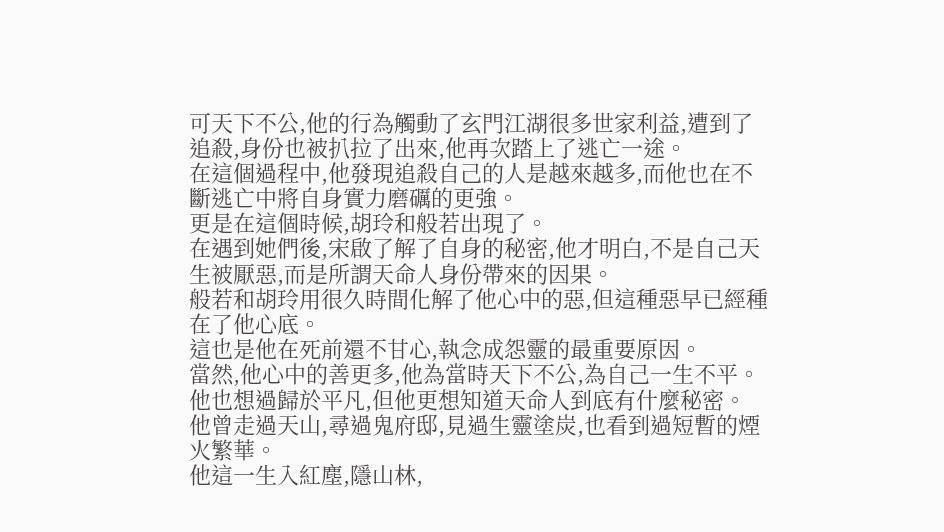可天下不公,他的行為觸動了玄門江湖很多世家利益,遭到了追殺,身份也被扒拉了出來,他再次踏上了逃亡一途。
在這個過程中,他發現追殺自己的人是越來越多,而他也在不斷逃亡中將自身實力磨礪的更強。
更是在這個時候,胡玲和般若出現了。
在遇到她們後,宋啟了解了自身的秘密,他才明白,不是自己天生被厭惡,而是所謂天命人身份帶來的因果。
般若和胡玲用很久時間化解了他心中的惡,但這種惡早已經種在了他心底。
這也是他在死前還不甘心,執念成怨靈的最重要原因。
當然,他心中的善更多,他為當時天下不公,為自己一生不平。
他也想過歸於平凡,但他更想知道天命人到底有什麼秘密。
他曾走過天山,尋過鬼府邸,見過生靈塗炭,也看到過短暫的煙火繁華。
他這一生入紅塵,隱山林,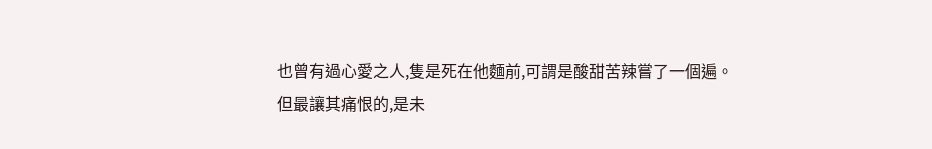也曾有過心愛之人,隻是死在他麵前,可謂是酸甜苦辣嘗了一個遍。
但最讓其痛恨的,是未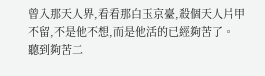曾入那天人界,看看那白玉京臺,殺個天人片甲不留,不是他不想,而是他活的已經夠苦了。
聽到夠苦二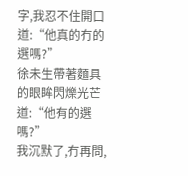字,我忍不住開口道:“他真的冇的選嗎?”
徐未生帶著麵具的眼眸閃爍光芒道:“他有的選嗎?”
我沉默了,冇再問,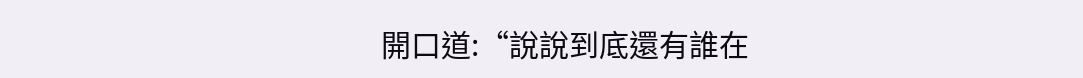開口道:“說說到底還有誰在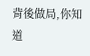背後做局,你知道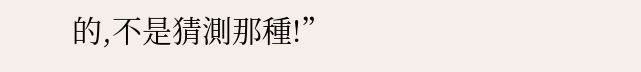的,不是猜測那種!”